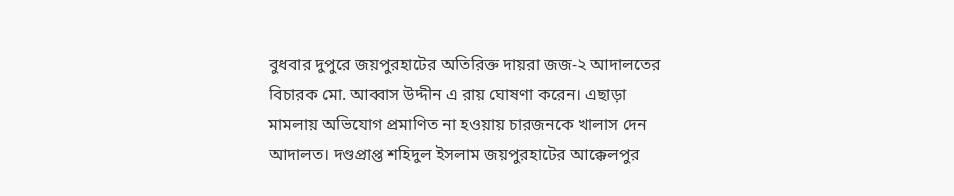বুধবার দুপুরে জয়পুরহাটের অতিরিক্ত দায়রা জজ-২ আদালতের বিচারক মো. আব্বাস উদ্দীন এ রায় ঘোষণা করেন। এছাড়া মামলায় অভিযোগ প্রমাণিত না হওয়ায় চারজনকে খালাস দেন আদালত। দণ্ডপ্রাপ্ত শহিদুল ইসলাম জয়পুরহাটের আক্কেলপুর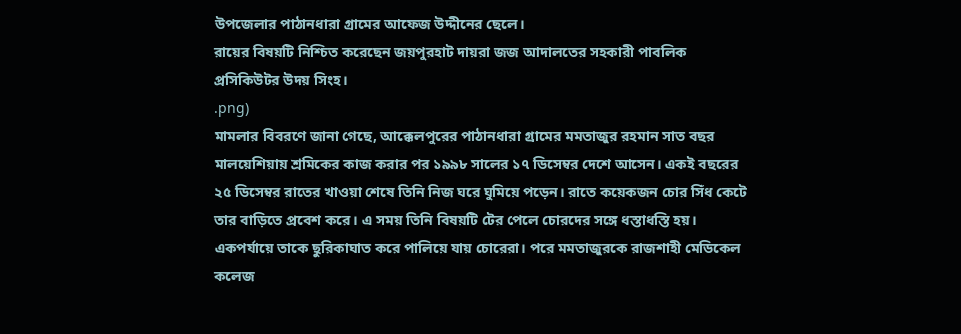উপজেলার পাঠানধারা গ্রামের আফেজ উদ্দীনের ছেলে।
রায়ের বিষয়টি নিশ্চিত করেছেন জয়পুরহাট দায়রা জজ আদালতের সহকারী পাবলিক প্রসিকিউটর উদয় সিংহ।
.png)
মামলার বিবরণে জানা গেছে, আক্কেলপুরের পাঠানধারা গ্রামের মমতাজুর রহমান সাত বছর মালয়েশিয়ায় শ্রমিকের কাজ করার পর ১৯৯৮ সালের ১৭ ডিসেম্বর দেশে আসেন। একই বছরের ২৫ ডিসেম্বর রাতের খাওয়া শেষে তিনি নিজ ঘরে ঘুমিয়ে পড়েন। রাতে কয়েকজন চোর সিঁধ কেটে তার বাড়িতে প্রবেশ করে। এ সময় তিনি বিষয়টি টের পেলে চোরদের সঙ্গে ধস্তাধস্তি হয়। একপর্যায়ে তাকে ছুরিকাঘাত করে পালিয়ে যায় চোরেরা। পরে মমতাজুরকে রাজশাহী মেডিকেল কলেজ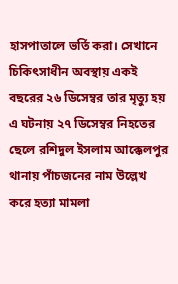হাসপাতালে ভর্তি করা। সেখানে চিকিৎসাধীন অবস্থায় একই বছরের ২৬ ডিসেম্বর তার মৃত্যু হয়
এ ঘটনায় ২৭ ডিসেম্বর নিহতের ছেলে রশিদুল ইসলাম আক্কেলপুর থানায় পাঁচজনের নাম উল্লেখ করে হত্যা মামলা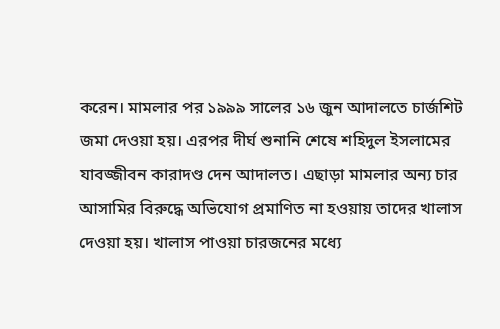করেন। মামলার পর ১৯৯৯ সালের ১৬ জুন আদালতে চার্জশিট জমা দেওয়া হয়। এরপর দীর্ঘ শুনানি শেষে শহিদুল ইসলামের যাবজ্জীবন কারাদণ্ড দেন আদালত। এছাড়া মামলার অন্য চার আসামির বিরুদ্ধে অভিযোগ প্রমাণিত না হওয়ায় তাদের খালাস দেওয়া হয়। খালাস পাওয়া চারজনের মধ্যে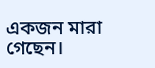একজন মারা গেছেন।